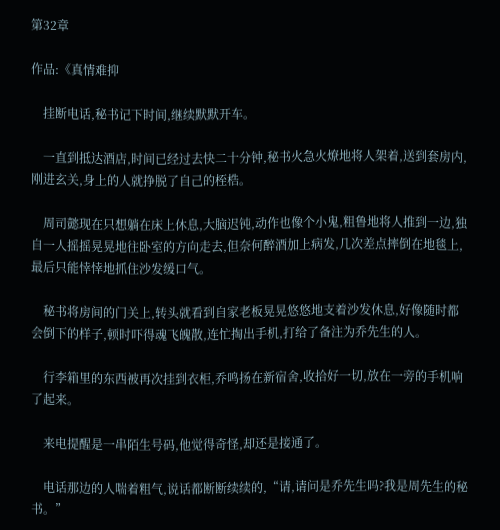第32章

作品:《真情难抑

    挂断电话,秘书记下时间,继续默默开车。

    一直到抵达酒店,时间已经过去快二十分钟,秘书火急火燎地将人架着,送到套房内,刚进玄关,身上的人就挣脱了自己的桎梏。

    周司懿现在只想躺在床上休息,大脑迟钝,动作也像个小鬼,粗鲁地将人推到一边,独自一人摇摇晃晃地往卧室的方向走去,但奈何醉酒加上病发,几次差点摔倒在地毯上,最后只能悻悻地抓住沙发缓口气。

    秘书将房间的门关上,转头就看到自家老板晃晃悠悠地支着沙发休息,好像随时都会倒下的样子,顿时吓得魂飞魄散,连忙掏出手机,打给了备注为乔先生的人。

    行李箱里的东西被再次挂到衣柜,乔鸣扬在新宿舍,收拾好一切,放在一旁的手机响了起来。

    来电提醒是一串陌生号码,他觉得奇怪,却还是接通了。

    电话那边的人喘着粗气,说话都断断续续的,“请,请问是乔先生吗?我是周先生的秘书。”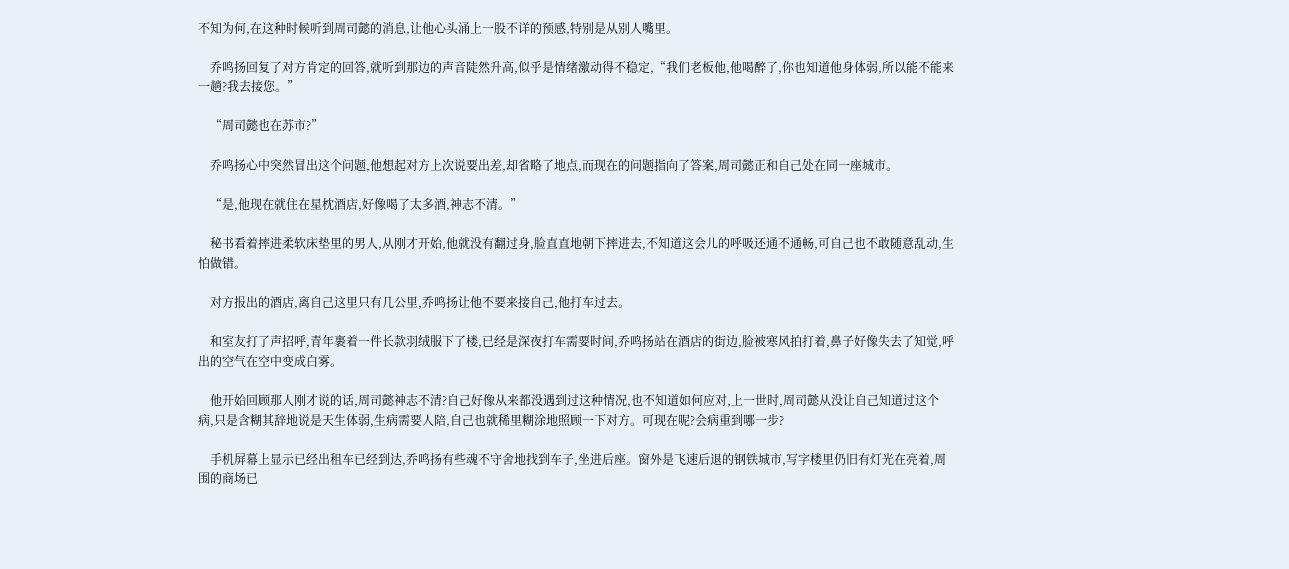不知为何,在这种时候听到周司懿的消息,让他心头涌上一股不详的预感,特别是从别人嘴里。

    乔鸣扬回复了对方肯定的回答,就听到那边的声音陡然升高,似乎是情绪激动得不稳定,“我们老板他,他喝醉了,你也知道他身体弱,所以能不能来一趟?我去接您。”

    “周司懿也在苏市?”

    乔鸣扬心中突然冒出这个问题,他想起对方上次说要出差,却省略了地点,而现在的问题指向了答案,周司懿正和自己处在同一座城市。

    “是,他现在就住在星枕酒店,好像喝了太多酒,神志不清。”

    秘书看着摔进柔软床垫里的男人,从刚才开始,他就没有翻过身,脸直直地朝下摔进去,不知道这会儿的呼吸还通不通畅,可自己也不敢随意乱动,生怕做错。

    对方报出的酒店,离自己这里只有几公里,乔鸣扬让他不要来接自己,他打车过去。

    和室友打了声招呼,青年裹着一件长款羽绒服下了楼,已经是深夜打车需要时间,乔鸣扬站在酒店的街边,脸被寒风拍打着,鼻子好像失去了知觉,呼出的空气在空中变成白雾。

    他开始回顾那人刚才说的话,周司懿神志不清?自己好像从来都没遇到过这种情况,也不知道如何应对,上一世时,周司懿从没让自己知道过这个病,只是含糊其辞地说是天生体弱,生病需要人陪,自己也就稀里糊涂地照顾一下对方。可现在呢?会病重到哪一步?

    手机屏幕上显示已经出租车已经到达,乔鸣扬有些魂不守舍地找到车子,坐进后座。窗外是飞速后退的钢铁城市,写字楼里仍旧有灯光在亮着,周围的商场已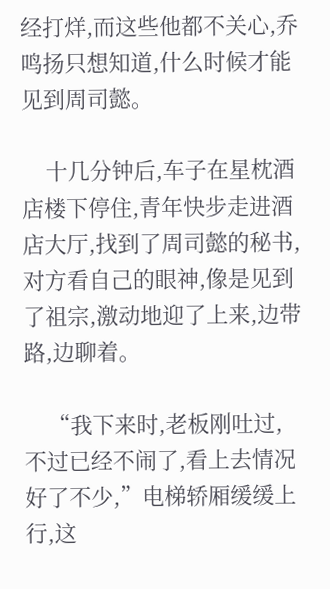经打烊,而这些他都不关心,乔鸣扬只想知道,什么时候才能见到周司懿。

    十几分钟后,车子在星枕酒店楼下停住,青年快步走进酒店大厅,找到了周司懿的秘书,对方看自己的眼神,像是见到了祖宗,激动地迎了上来,边带路,边聊着。

    “我下来时,老板刚吐过,不过已经不闹了,看上去情况好了不少,”电梯轿厢缓缓上行,这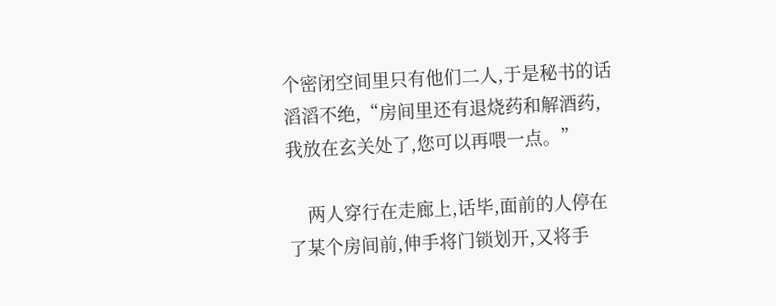个密闭空间里只有他们二人,于是秘书的话滔滔不绝,“房间里还有退烧药和解酒药,我放在玄关处了,您可以再喂一点。”

    两人穿行在走廊上,话毕,面前的人停在了某个房间前,伸手将门锁划开,又将手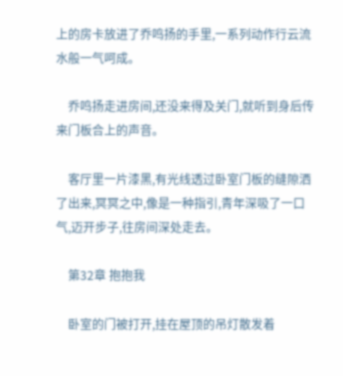上的房卡放进了乔鸣扬的手里,一系列动作行云流水般一气呵成。

    乔鸣扬走进房间,还没来得及关门,就听到身后传来门板合上的声音。

    客厅里一片漆黑,有光线透过卧室门板的缝隙洒了出来,冥冥之中,像是一种指引,青年深吸了一口气,迈开步子,往房间深处走去。

    第32章 抱抱我

    卧室的门被打开,挂在屋顶的吊灯散发着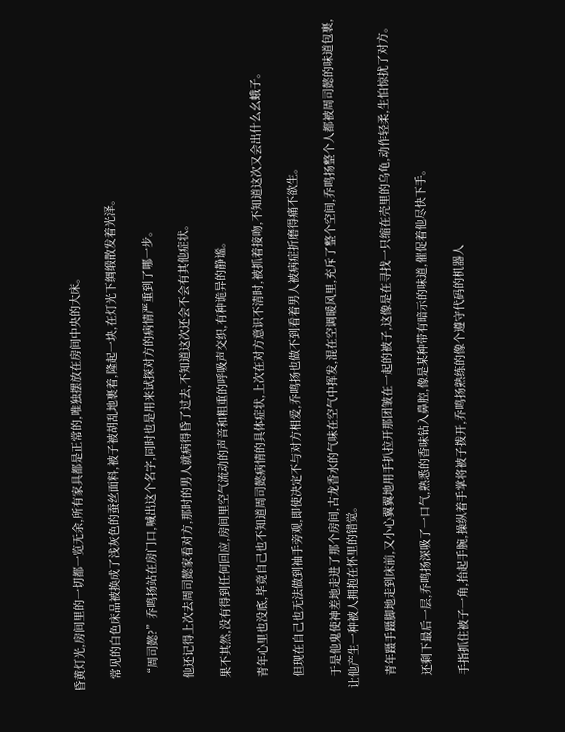昏黄灯光,房间里的一切都一览无余,所有家具都是正常的,唯独摆放在房间中央的大床。

    常见的白色床品被换成了浅灰色的蚕丝面料,被子被胡乱地裹着,隆起一块,在灯光下绸缎散发着光泽。

    “周司懿?”乔鸣扬站在房门口,喊出这个名字,同时也是用来试探对方的病情严重到了哪一步。

    他还记得上次去周司懿家看对方,那时的男人就病得昏了过去,不知道这次还会不会有其他症状。

    果不其然,没有得到任何回应,房间里空气流动的声音和粗重的呼吸声交织,有种诡异的静谧。

    青年心里也没底,毕竟自己也不知道周司懿病情的具体症状,上次在对方意识不清时,被抓着接吻,不知道这次又会出什么幺蛾子。

    但现在自己也无法做到袖手旁观,即使决定不与对方相爱,乔鸣扬也做不到看着男人被病症折磨得痛不欲生。

    于是他鬼使神差地走进了那个房间,古龙香水的气味在空气中挥发,混在空调暖风里,充斥了整个空间,乔鸣扬整个人都被周司懿的味道包裹,让他产生一种被人拥抱在怀里的错觉。

    青年蹑手蹑脚地走到床前,又小心翼翼地用手扒拉开那团皱在一起的被子,这像是在寻找一只缩在壳里的乌龟,动作轻柔,生怕惊扰了对方。

    还剩下最后一层,乔鸣扬深吸了一口气,熟悉的香味钻入鼻腔,像是某种带有暗示的味道,催促着他尽快下手。

    手指抓住被子一角,抬起手腕,操纵着手掌将被子拨开,乔鸣扬熟练的像个遵守代码的机器人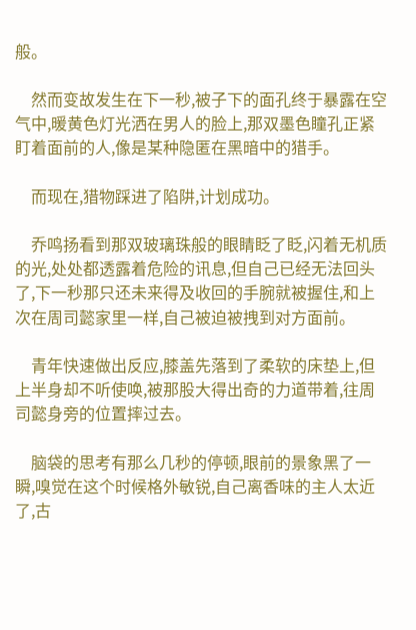般。

    然而变故发生在下一秒,被子下的面孔终于暴露在空气中,暖黄色灯光洒在男人的脸上,那双墨色瞳孔正紧盯着面前的人,像是某种隐匿在黑暗中的猎手。

    而现在,猎物踩进了陷阱,计划成功。

    乔鸣扬看到那双玻璃珠般的眼睛眨了眨,闪着无机质的光,处处都透露着危险的讯息,但自己已经无法回头了,下一秒那只还未来得及收回的手腕就被握住,和上次在周司懿家里一样,自己被迫被拽到对方面前。

    青年快速做出反应,膝盖先落到了柔软的床垫上,但上半身却不听使唤,被那股大得出奇的力道带着,往周司懿身旁的位置摔过去。

    脑袋的思考有那么几秒的停顿,眼前的景象黑了一瞬,嗅觉在这个时候格外敏锐,自己离香味的主人太近了,古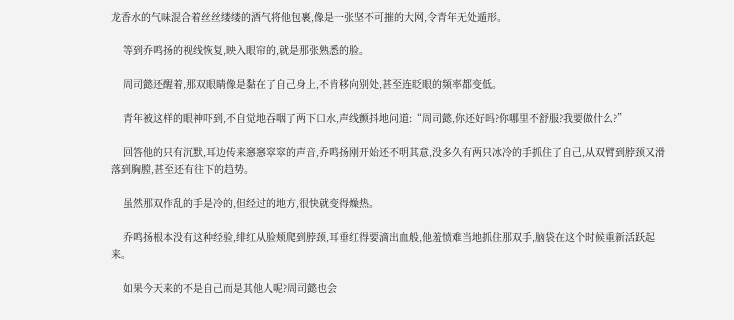龙香水的气味混合着丝丝缕缕的酒气将他包裹,像是一张坚不可摧的大网,令青年无处遁形。

    等到乔鸣扬的视线恢复,映入眼帘的,就是那张熟悉的脸。

    周司懿还醒着,那双眼睛像是黏在了自己身上,不肯移向别处,甚至连眨眼的频率都变低。

    青年被这样的眼神吓到,不自觉地吞咽了两下口水,声线颤抖地问道:“周司懿,你还好吗?你哪里不舒服?我要做什么?”

    回答他的只有沉默,耳边传来窸窸窣窣的声音,乔鸣扬刚开始还不明其意,没多久有两只冰冷的手抓住了自己,从双臂到脖颈又滑落到胸膛,甚至还有往下的趋势。

    虽然那双作乱的手是冷的,但经过的地方,很快就变得燥热。

    乔鸣扬根本没有这种经验,绯红从脸颊爬到脖颈,耳垂红得要滴出血般,他羞愤难当地抓住那双手,脑袋在这个时候重新活跃起来。

    如果今天来的不是自己而是其他人呢?周司懿也会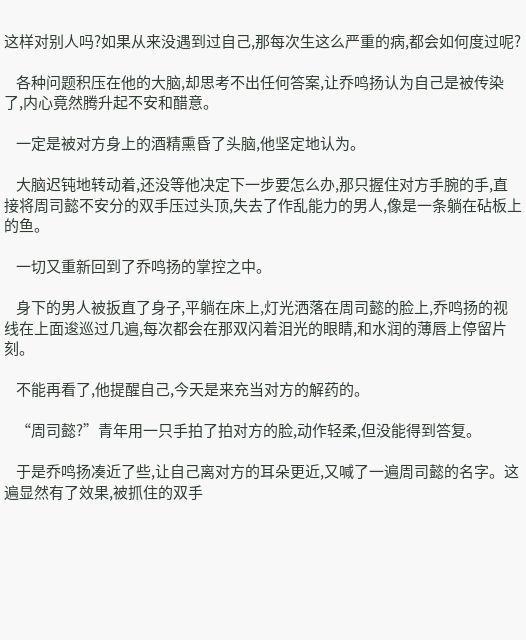这样对别人吗?如果从来没遇到过自己,那每次生这么严重的病,都会如何度过呢?

    各种问题积压在他的大脑,却思考不出任何答案,让乔鸣扬认为自己是被传染了,内心竟然腾升起不安和醋意。

    一定是被对方身上的酒精熏昏了头脑,他坚定地认为。

    大脑迟钝地转动着,还没等他决定下一步要怎么办,那只握住对方手腕的手,直接将周司懿不安分的双手压过头顶,失去了作乱能力的男人,像是一条躺在砧板上的鱼。

    一切又重新回到了乔鸣扬的掌控之中。

    身下的男人被扳直了身子,平躺在床上,灯光洒落在周司懿的脸上,乔鸣扬的视线在上面逡巡过几遍,每次都会在那双闪着泪光的眼睛,和水润的薄唇上停留片刻。

    不能再看了,他提醒自己,今天是来充当对方的解药的。

    “周司懿?”青年用一只手拍了拍对方的脸,动作轻柔,但没能得到答复。

    于是乔鸣扬凑近了些,让自己离对方的耳朵更近,又喊了一遍周司懿的名字。这遍显然有了效果,被抓住的双手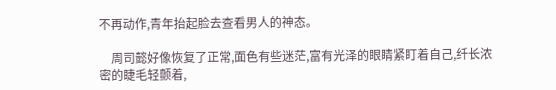不再动作,青年抬起脸去查看男人的神态。

    周司懿好像恢复了正常,面色有些迷茫,富有光泽的眼睛紧盯着自己,纤长浓密的睫毛轻颤着,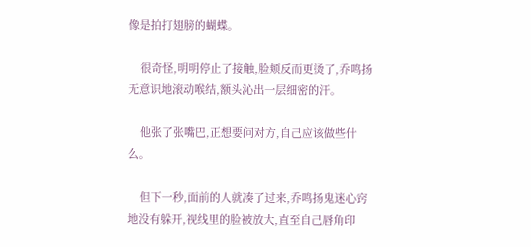像是拍打翅膀的蝴蝶。

    很奇怪,明明停止了接触,脸颊反而更烫了,乔鸣扬无意识地滚动喉结,额头沁出一层细密的汗。

    他张了张嘴巴,正想要问对方,自己应该做些什么。

    但下一秒,面前的人就凑了过来,乔鸣扬鬼迷心窍地没有躲开,视线里的脸被放大,直至自己唇角印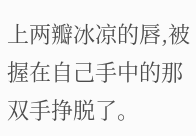上两瓣冰凉的唇,被握在自己手中的那双手挣脱了。